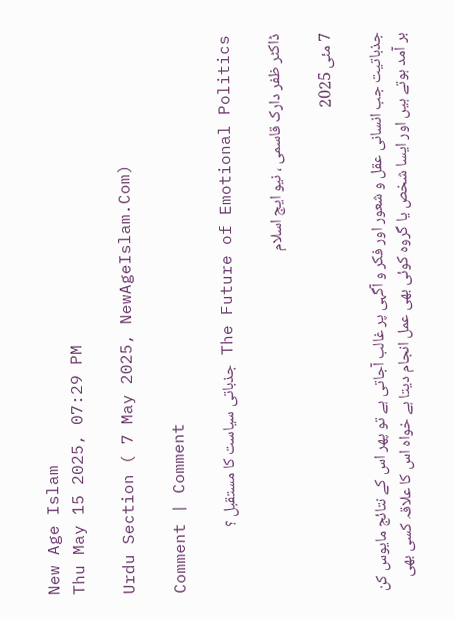New Age Islam
Thu May 15 2025, 07:29 PM

Urdu Section ( 7 May 2025, NewAgeIslam.Com)

Comment | Comment

The Future of Emotional Politics جذباتی سیاست کا مستقبل ؟

ڈاکٹر ظفر دارک قاسمی ، نیو ایج اسلام

7 مئی 2025

جذباتیت جب انسانی عقل و شعور اور فکر و آگہی پر غالب آجاتی ہے تو پھر اس کے نتائج مایوس کن بر آمد ہوتے ہیں اور ایسا شخص یا گروہ کوئی بھی عمل انجام دیتا ہے خواہ اس کا علاقہ کسی بھی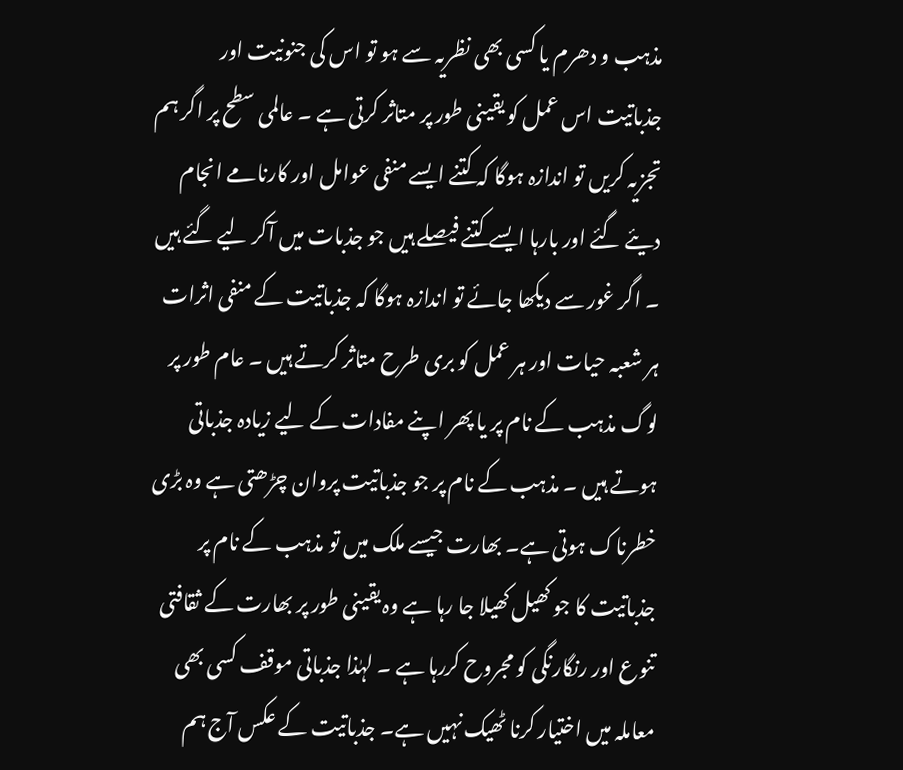مذہب و دھرم یا کسی بھی نظریہ سے ہو تو اس کی جنونیت اور جذباتیت اس عمل کو یقینی طور پر متاثر کرتی ہے ۔ عالمی سطح پر اگر ہم تجزیہ کریں تو اندازہ ہوگا کہ کتنے ایسے منفی عوامل اور کارنامے انجام دیئے گئے اور بارہا ایسے کتنے فیصلے ہیں جو جذبات میں آکر لیے گئے ہیں ۔ اگر غور سے دیکھا جائے تو اندازہ ہوگا کہ جذباتیت کے منفی اثرات ہر شعبہ حیات اور ہر عمل کو بری طرح متاثر کرتے ہیں ۔ عام طور پر لوگ مذہب کے نام پر یا پھر اپنے مفادات کے لیے زیادہ جذباتی ہوتے ہیں ۔ مذہب کے نام پر جو جذباتیت پروان چڑھتی ہے وہ بڑی خطرناک ہوتی ہے۔ بھارت جیسے ملک میں تو مذہب کے نام پر جذباتیت کا جو کھیل کھیلا جا رہا ہے وہ یقینی طور پر بھارت کے ثقافتی تنوع اور رنگارنگی کو مجروح کررہا ہے ۔ لہٰذا جذباتی موقف کسی بھی معاملہ میں اختیار کرنا ٹھیک نہیں ہے۔ جذباتیت کے عکس آج ہم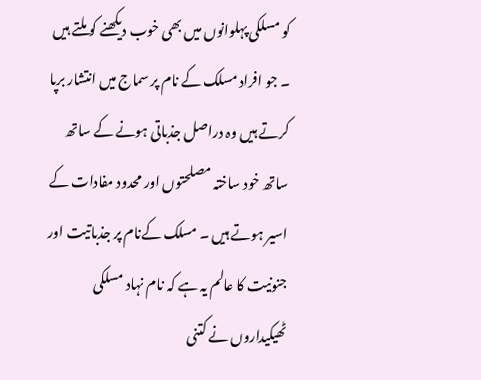کو مسلکی پہلوانوں میں بھی خوب دیکھنے کو ملتے ہیں ۔ جو افراد مسلک کے نام پر سماج میں انتشار برپا کرتے ہیں وہ دراصل جذباتی ہونے کے ساتھ ساتھ خود ساختہ مصلحتوں اور محدود مفادات کے اسیر ہوتے ہیں ۔ مسلک کےنام پر جذباتیت اور جنونیت کا عالم یہ ہے کہ نام نہاد مسلکی ٹھیکیداروں نے کتنی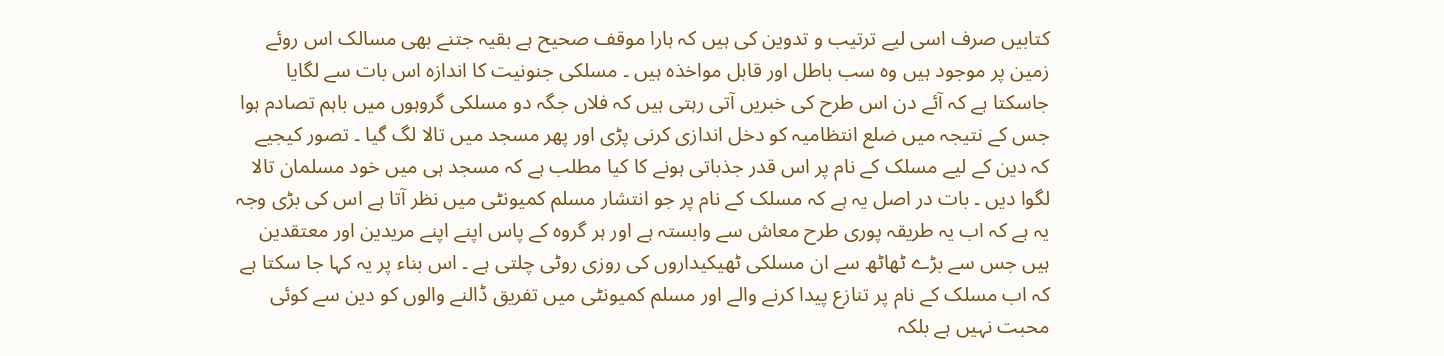کتابیں صرف اسی لیے ترتیب و تدوین کی ہیں کہ ہارا موقف صحیح ہے بقیہ جتنے بھی مسالک اس روئے زمین پر موجود ہیں وہ سب باطل اور قابل مواخذہ ہیں ۔ مسلکی جنونیت کا اندازہ اس بات سے لگایا جاسکتا ہے کہ آئے دن اس طرح کی خبریں آتی رہتی ہیں کہ فلاں جگہ دو مسلکی گروہوں میں باہم تصادم ہوا جس کے نتیجہ میں ضلع انتظامیہ کو دخل اندازی کرنی پڑی اور پھر مسجد میں تالا لگ گیا ۔ تصور کیجیے کہ دین کے لیے مسلک کے نام پر اس قدر جذباتی ہونے کا کیا مطلب ہے کہ مسجد ہی میں خود مسلمان تالا لگوا دیں ۔ بات در اصل یہ ہے کہ مسلک کے نام پر جو انتشار مسلم کمیونٹی میں نظر آتا ہے اس کی بڑی وجہ یہ ہے کہ اب یہ طریقہ پوری طرح معاش سے وابستہ ہے اور ہر گروہ کے پاس اپنے اپنے مریدین اور معتقدین ہیں جس سے بڑے ٹھاٹھ سے ان مسلکی ٹھیکیداروں کی روزی روٹی چلتی ہے ۔ اس بناء پر یہ کہا جا سکتا ہے کہ اب مسلک کے نام پر تنازع پیدا کرنے والے اور مسلم کمیونٹی میں تفریق ڈالنے والوں کو دین سے کوئی محبت نہیں ہے بلکہ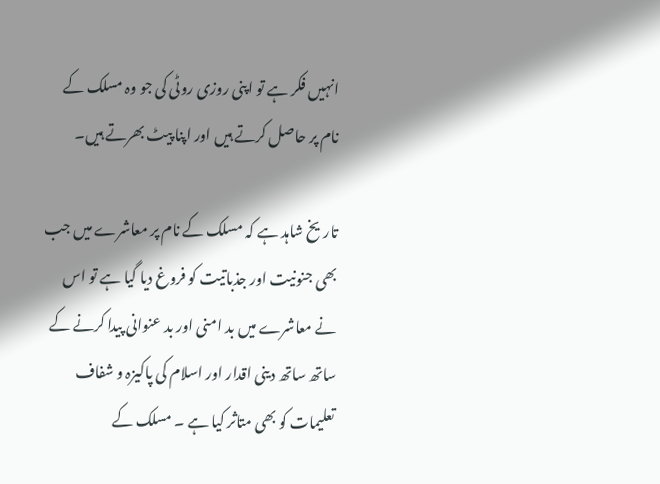انہیں فکر ہے تو اپنی روزی روٹی کی جو وہ مسلک کے نام پر حاصل کرتے ہیں اور اپنا پیٹ بھرتے ہیں۔

تاریخ شاہد ہے کہ مسلک کے نام پر معاشرے میں جب بھی جنونیت اور جذباتیت کو فروغ دیا گیا ہے تو اس نے معاشرے میں بد امنی اور بد عنوانی پیدا کرنے کے ساتھ ساتھ دینی اقدار اور اسلام کی پاکیزہ و شفاف تعلیمات کو بھی متاثر کیا ہے ۔ مسلک کے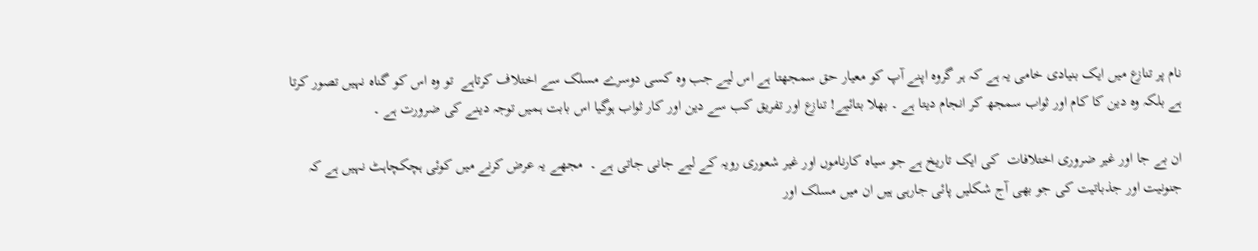نام پر تنازع میں ایک بنیادی خامی یہ ہے کہ ہر گروہ اپنے آپ کو معیار حق سمجھتا ہے اس لیے جب وہ کسی دوسرے مسلک سے اختلاف کرتاہے  تو وہ اس کو گناہ نہیں تصور کرتا ہے بلکہ وہ دین کا کام اور ثواب سمجھ کر انجام دیتا ہے ۔ بھلا بتائیے! تنازع اور تفریق کب سے دین اور کار ثواب ہوگیا اس بابت ہمیں توجہ دینے کی ضرورت ہے ۔

ان بے جا اور غیر ضروری اختلافات  کی ایک تاریخ ہے جو سیاہ کارناموں اور غیر شعوری رویہ کے لیے جانی جاتی ہے ۔  مجھے یہ عرض کرنے میں کوئی ہچکچاہٹ نہیں ہے کہ جنونیت اور جذباتیت کی جو بھی آج شکلیں پائی جارہی ہیں ان میں مسلک اور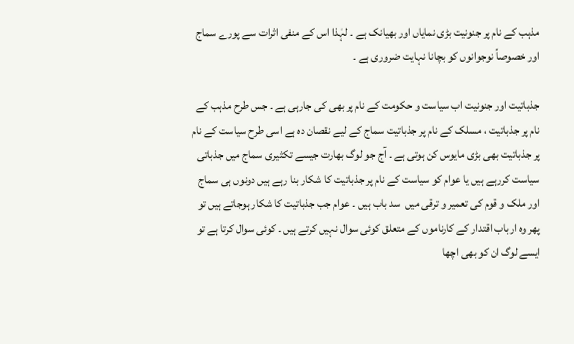مذہب کے نام پر جنونیت بڑی نمایاں اور بھیانک ہے ۔ لہٰذا اس کے منفی اثرات سے پورے سماج اور خصوصاً نوجوانوں کو بچانا نہایت ضروری ہے ۔

جذباتیت اور جنونیت اب سیاست و حکومت کے نام پر بھی کی جارہی ہے ۔ جس طرح مذہب کے نام پر جذباتیت ، مسلک کے نام پر جذباتیت سماج کے لیے نقصان دہ ہے اسی طرح سیاست کے نام پر جذباتیت بھی بڑی مایوس کن ہوتی ہے ۔ آج جو لوگ بھارت جیسے تکثیری سماج میں جذباتی سیاست کررہے ہیں یا عوام کو سیاست کے نام پر جذباتیت کا شکار بنا رہے ہیں دونوں ہی سماج اور ملک و قوم کی تعمیر و ترقی میں  سد باب ہیں ۔ عوام جب جذباتیت کا شکار ہوجاتے ہیں تو پھر وہ ارباب اقتدار کے کارناموں کے متعلق کوئی سوال نہیں کرتے ہیں ۔ کوئی سوال کرتا ہے تو ایسے لوگ ان کو بھی اچھا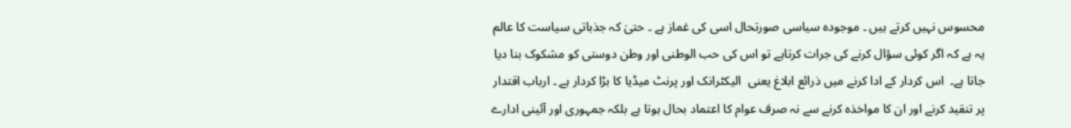محسوس نہیں کرتے ہیں ۔ موجودہ سیاسی صورتحال اسی کی غماز ہے ۔ حتیٰ کہ جذباتی سیاست کا عالم یہ ہے کہ اگر کوئی سؤال کرنے کی جرات کرتاہے تو اس کی حب الوطنی اور وطن دوستی کو مشکوک بنا دیا جاتا ہے۔  اس کردار کے ادا کرنے میں ذرائع ابلاغ یعنی  الیکٹرانک اور پرنٹ میڈیا کا بڑا کردار ہے ۔ ارباب اقتدار پر تنقید کرنے اور ان کا مواخذہ کرنے سے نہ صرف عوام کا اعتماد بحال ہوتا ہے بلکہ جمہوری اور آئینی ادارے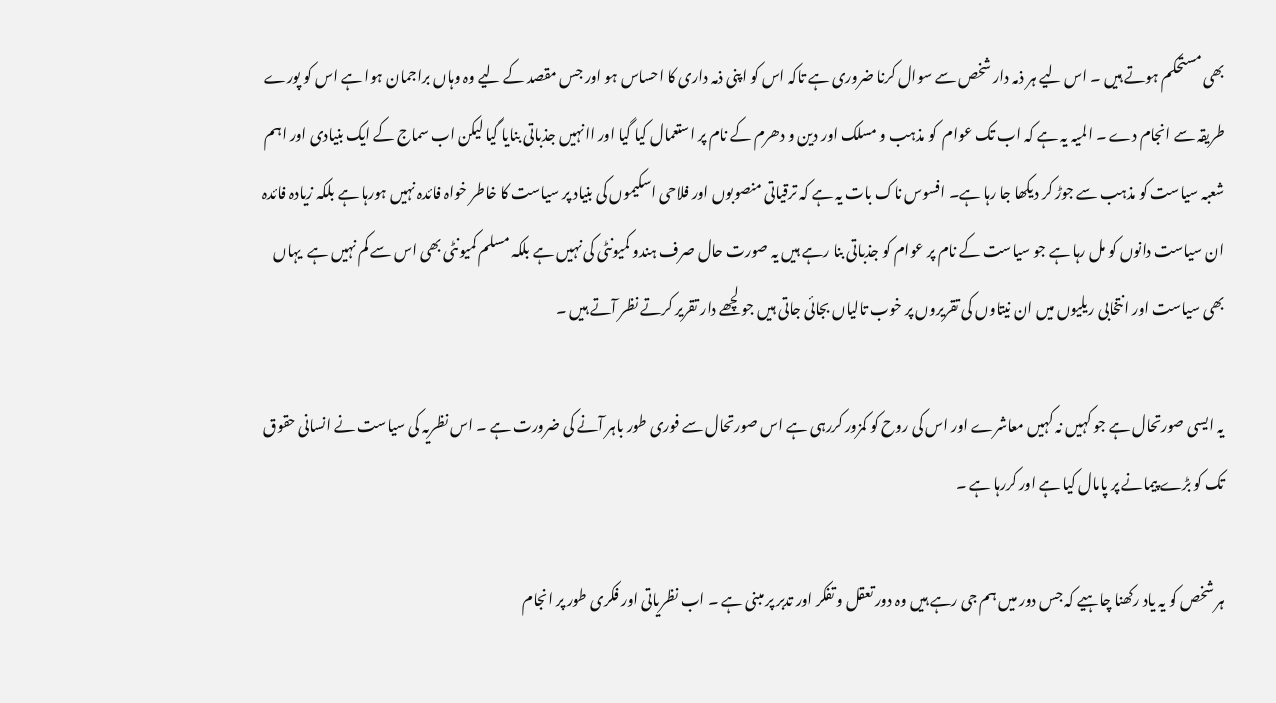بھی مستحکم ہوتے ہیں ۔ اس لیے ہر ذمہ دار شخص سے سوال کرنا ضروری ہے تاکہ اس کو اپنی ذمہ داری کا احساس ہو اور جس مقصد کے لیے وہ وہاں براجمان ہوا ہے اس کو پورے طریقہ سے انجام دے ۔ المیہ یہ ہے کہ اب تک عوام  کو مذہب و مسلک اور دین و دھرم کے نام پر استعمال کیا گیا اور اانہیں جذباتی بنایا گیا لیکن اب سماج کے ایک بنیادی اور اہم شعبہ سیاست کو مذہب سے جوڑ کر دیکھا جا رہا ہے۔ افسوس ناک بات یہ ہے کہ ترقیاتی منصوبوں اور فلاحی اسکیموں کی بنیاد پر سیاست کا خاطر خواہ فائدہ نہیں ہورہا ہے بلکہ زیادہ فائدہ ان سیاست دانوں کو مل رہا ہے جو سیاست کے نام پر عوام کو جذباتی بنا رہے ہیں یہ صورت حال صرف ہندو کمیونٹی کی نہیں ہے بلکہ مسلم کمیونٹی بھی اس سے کم نہیں ہے  یہاں بھی سیاست اور انتخابی ریلیوں میں ان نیتاوں کی تقریروں پر خوب تالیاں بجائی جاتی ہیں جو لچھے دار تقریر کرتے نظر آتے ہیں ۔

یہ ایسی صورتحال ہے جو کہیں نہ کہیں معاشرے اور اس کی روح کو کمزور کررہی ہے اس صورتحال سے فوری طور باہر آنے کی ضرورت ہے ۔ اس نظریہ کی سیاست نے انسانی حقوق تک کو بڑے پیمانے پر پامال کیا ہے اور کررہا ہے ۔

ہر شخص کو یہ یاد رکھنا چاہیے کہ جس دور میں ہم جی رہے ہیں وہ دور تعقل و تفکر اور تدبر پر مبنی ہے ۔ اب نظریاتی اور فکری طور پر انجام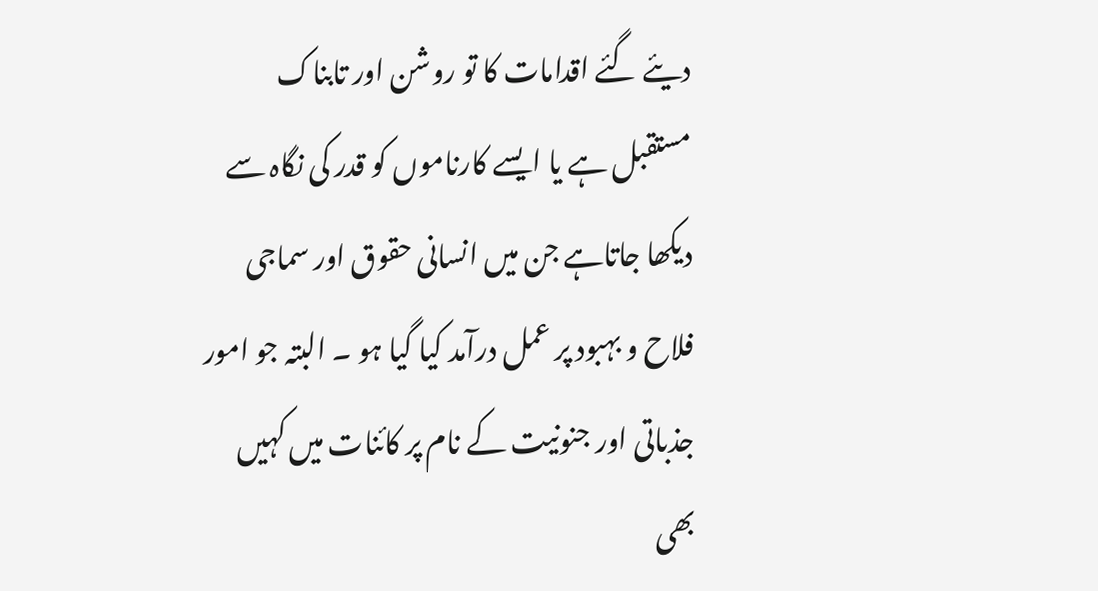دیئے گئے اقدامات کا تو روشن اور تابناک مستقبل ہے یا ایسے کارناموں کو قدر کی نگاہ سے دیکھا جاتاہے جن میں انسانی حقوق اور سماجی فلاح و بہبود پر عمل درآمد کیا گیا ہو ۔ البتہ جو امور جذباتی اور جنونیت کے نام پر کائنات میں کہیں بھی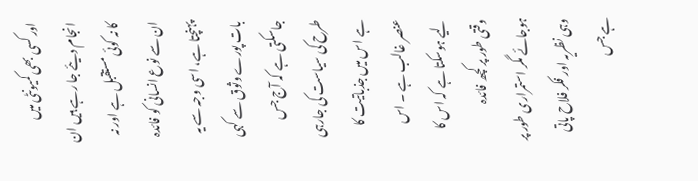اور کسی بھی کمیونٹی میں انجام دیئے جا رہے ہیں ان کا نہ کوئی مستقبل ہے اور نہ ان سے نوع انسانی کو فائدہ پہنچتا ہے، اسی وجہ سے یہ بات پورے وثوق سے کہی جاسکتی ہے کہ آج جس طرح کی سیاست کی جارہی ہے اس میں جذباتیت کا عنصر غالب ہے ۔ اس لیے ہوسکتا ہے کہ اس کا وقتی طور پر کچھ فائدہ ہوجائے مگر استمراری طور پر وہی نظریہ اور فکر فلاح پاتی ہے جس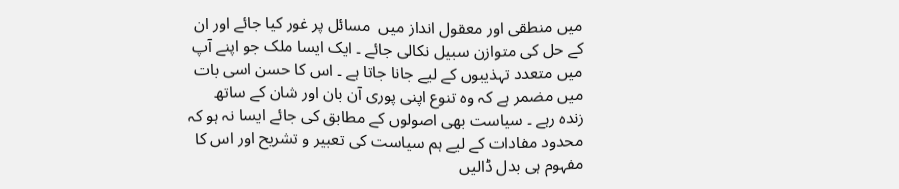میں منطقی اور معقول انداز میں  مسائل پر غور کیا جائے اور ان کے حل کی متوازن سبیل نکالی جائے ۔ ایک ایسا ملک جو اپنے آپ میں متعدد تہذیبوں کے لیے جانا جاتا ہے ۔ اس کا حسن اسی بات میں مضمر ہے کہ وہ تنوع اپنی پوری آن بان اور شان کے ساتھ زندہ رہے ۔ سیاست بھی اصولوں کے مطابق کی جائے ایسا نہ ہو کہ محدود مفادات کے لیے ہم سیاست کی تعبیر و تشریح اور اس کا مفہوم ہی بدل ڈالیں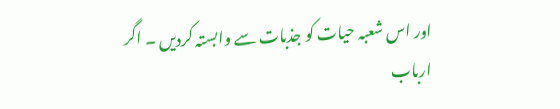اور اس شعبہ حیات کو جذبات سے وابستہ کردیں ۔ اگر ارباب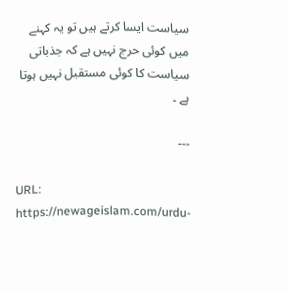سیاست ایسا کرتے ہیں تو یہ کہنے میں کوئی حرج نہیں ہے کہ جذباتی سیاست کا کوئی مستقبل نہیں ہوتا ہے ۔

---

URL: https://newageislam.com/urdu-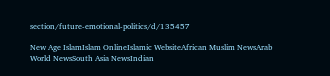section/future-emotional-politics/d/135457

New Age IslamIslam OnlineIslamic WebsiteAfrican Muslim NewsArab World NewsSouth Asia NewsIndian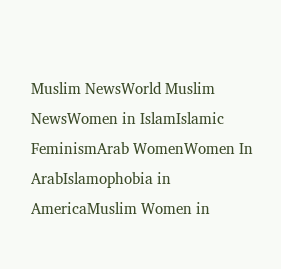Muslim NewsWorld Muslim NewsWomen in IslamIslamic FeminismArab WomenWomen In ArabIslamophobia in AmericaMuslim Women in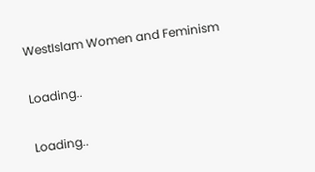WestIslam Women and Feminism

Loading..

Loading..